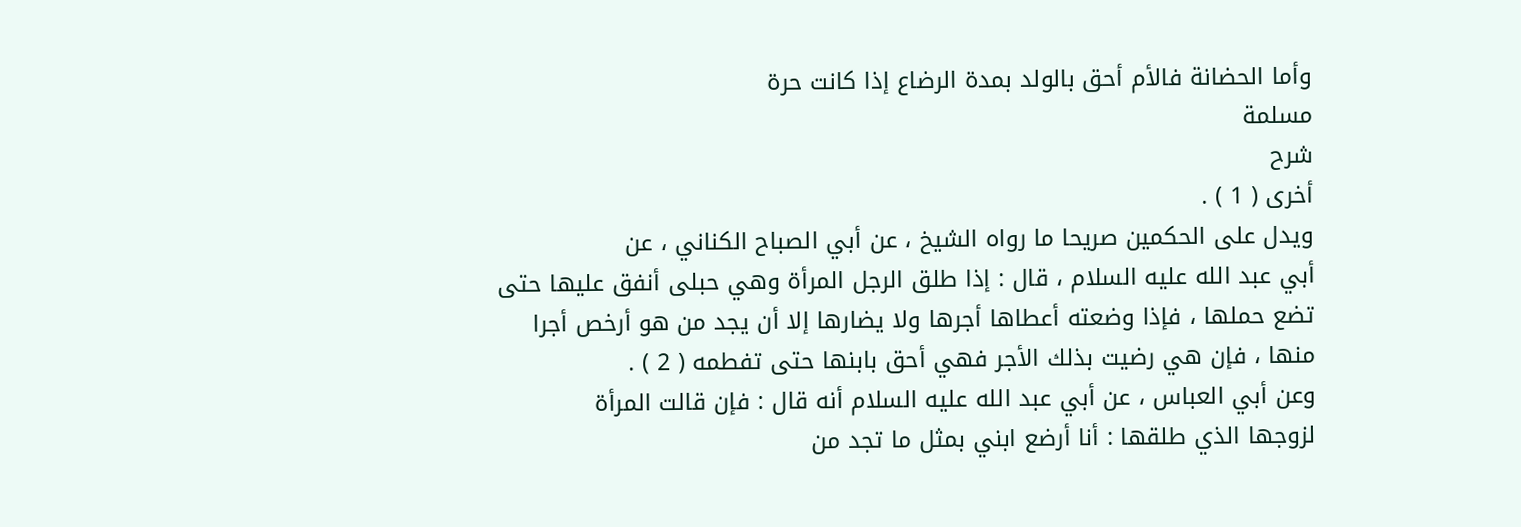وأما الحضانة فالأم أحق بالولد بمدة الرضاع إذا كانت حرة
مسلمة
شرح
أخرى ( 1 ) .
ويدل على الحكمين صريحا ما رواه الشيخ ، عن أبي الصباح الكناني ، عن
أبي عبد الله عليه السلام ، قال : إذا طلق الرجل المرأة وهي حبلى أنفق عليها حتى
تضع حملها ، فإذا وضعته أعطاها أجرها ولا يضارها إلا أن يجد من هو أرخص أجرا
منها ، فإن هي رضيت بذلك الأجر فهي أحق بابنها حتى تفطمه ( 2 ) .
وعن أبي العباس ، عن أبي عبد الله عليه السلام أنه قال : فإن قالت المرأة
لزوجها الذي طلقها : أنا أرضع ابني بمثل ما تجد من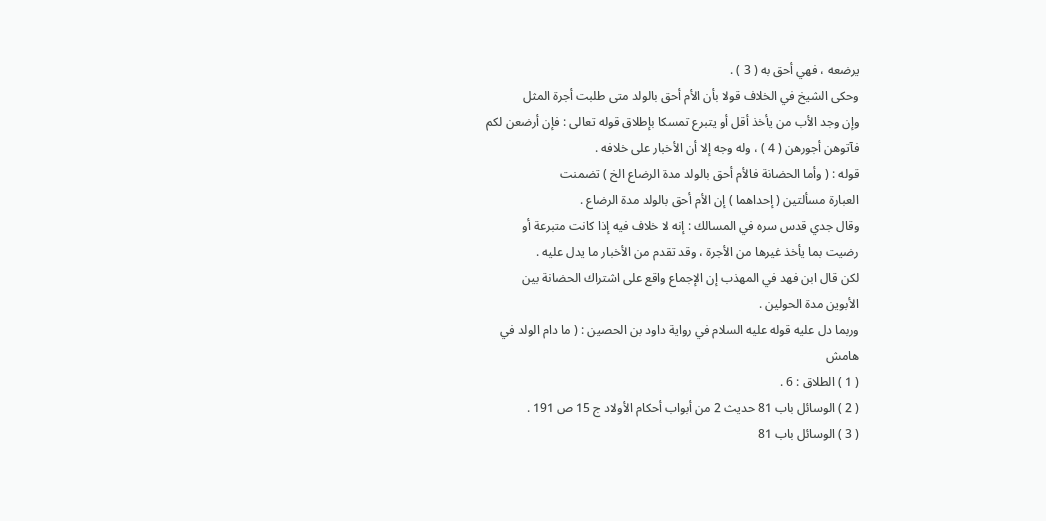يرضعه ، فهي أحق به ( 3 ) .
وحكى الشيخ في الخلاف قولا بأن الأم أحق بالولد متى طلبت أجرة المثل
وإن وجد الأب من يأخذ أقل أو يتبرع تمسكا بإطلاق قوله تعالى : فإن أرضعن لكم
فآتوهن أجورهن ( 4 ) ، وله وجه إلا أن الأخبار على خلافه .
قوله : ( وأما الحضانة فالأم أحق بالولد مدة الرضاع الخ ) تضمنت
العبارة مسألتين ( إحداهما ) إن الأم أحق بالولد مدة الرضاع .
وقال جدي قدس سره في المسالك : إنه لا خلاف فيه إذا كانت متبرعة أو
رضيت بما يأخذ غيرها من الأجرة ، وقد تقدم من الأخبار ما يدل عليه .
لكن قال ابن فهد في المهذب إن الإجماع واقع على اشتراك الحضانة بين
الأبوين مدة الحولين .
وربما دل عليه قوله عليه السلام في رواية داود بن الحصين : ( ما دام الولد في
هامش
( 1 ) الطلاق : 6 .
( 2 ) الوسائل باب 81 حديث 2 من أبواب أحكام الأولاد ج 15 ص 191 .
( 3 ) الوسائل باب 81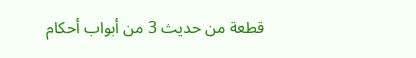قطعة من حديث 3 من أبواب أحكام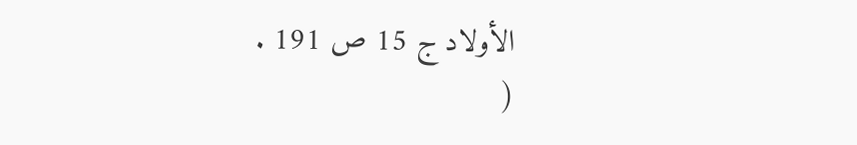الأولاد ج 15 ص 191 .
(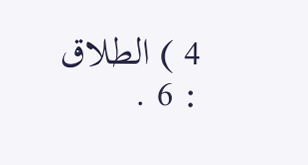4 ) الطلاق : 6 .